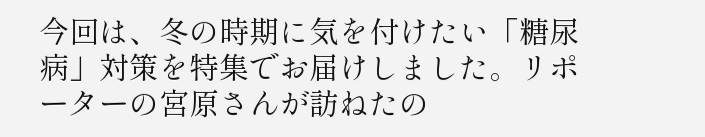今回は、冬の時期に気を付けたい「糖尿病」対策を特集でお届けしました。リポーターの宮原さんが訪ねたの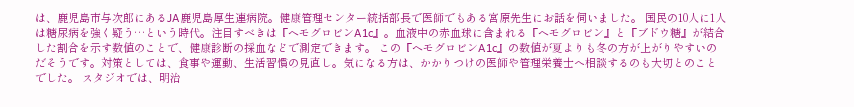は、鹿児島市与次郎にあるJA鹿児島厚生連病院。健康管理センター統括部長で医師でもある宮原先生にお話を伺いました。 国民の10人に1人は糖尿病を強く疑う…という時代。注目すべきは『ヘモグロビンA1c』。血液中の赤血球に含まれる『ヘモグロビン』と『ブドウ糖』が結合した割合を示す数値のことで、健康診断の採血などで測定できます。 この『ヘモグロビンA1c』の数値が夏よりも冬の方が上がりやすいのだそうです。対策としては、食事や運動、生活習慣の見直し。気になる方は、かかりつけの医師や管理栄養士へ相談するのも大切とのことでした。 スタジオでは、明治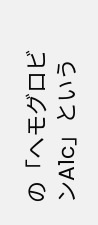の「ヘモグロビンA1c」という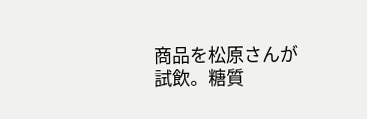商品を松原さんが試飲。糖質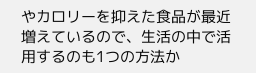やカロリーを抑えた食品が最近増えているので、生活の中で活用するのも1つの方法か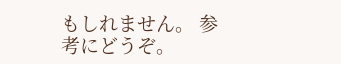もしれません。 参考にどうぞ。